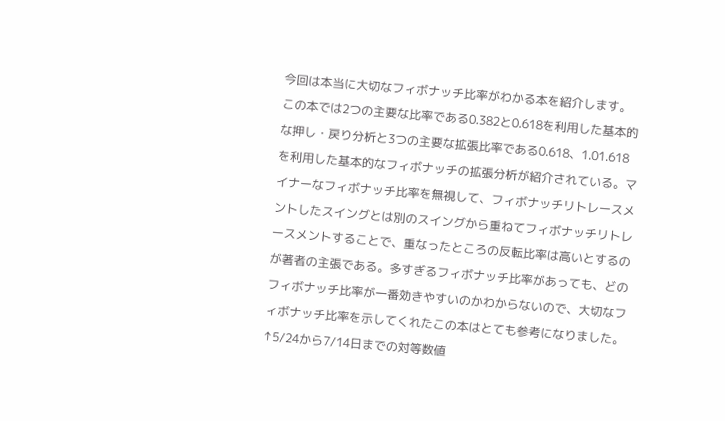今回は本当に大切なフィボナッチ比率がわかる本を紹介します。
この本では2つの主要な比率である0.382と0.618を利用した基本的な押し・戻り分析と3つの主要な拡張比率である0.618、1.01.618を利用した基本的なフィボナッチの拡張分析が紹介されている。マイナーなフィボナッチ比率を無視して、フィボナッチリトレースメントしたスイングとは別のスイングから重ねてフィボナッチリトレースメントすることで、重なったところの反転比率は高いとするのが著者の主張である。多すぎるフィボナッチ比率があっても、どのフィボナッチ比率が一番効きやすいのかわからないので、大切なフィボナッチ比率を示してくれたこの本はとても参考になりました。
↑5/24から7/14日までの対等数値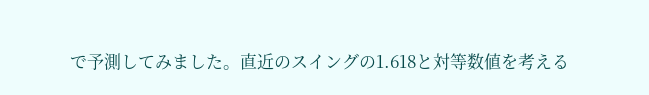で予測してみました。直近のスイングの1.618と対等数値を考える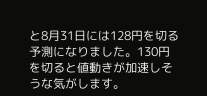と8月31日には128円を切る予測になりました。130円を切ると値動きが加速しそうな気がします。